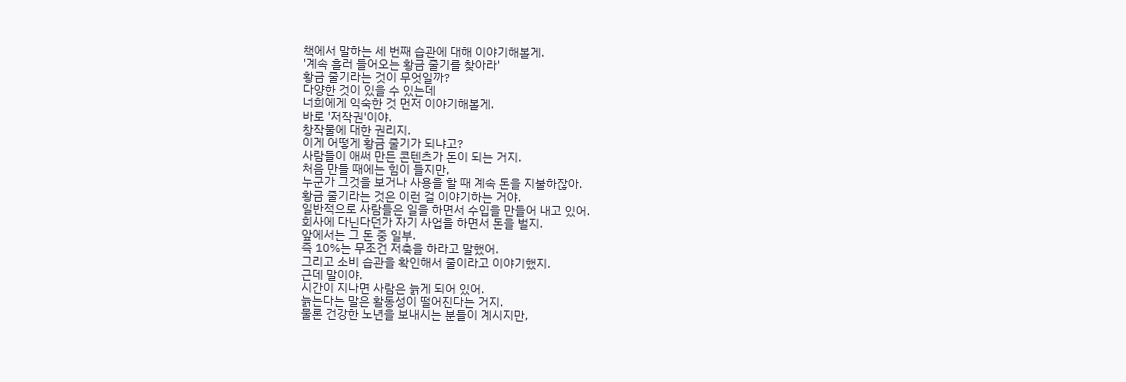책에서 말하는 세 번째 습관에 대해 이야기해볼게.
'계속 흘러 들어오는 황금 줄기를 찾아라'
황금 줄기라는 것이 무엇일까?
다양한 것이 있을 수 있는데
너희에게 익숙한 것 먼저 이야기해볼게.
바로 '저작권'이야.
창작물에 대한 권리지.
이게 어떻게 황금 줄기가 되냐고?
사람들이 애써 만든 콘텐츠가 돈이 되는 거지.
처음 만들 때에는 힘이 들지만,
누군가 그것을 보거나 사용을 할 때 계속 돈을 지불하잖아.
황금 줄기라는 것은 이런 걸 이야기하는 거야.
일반적으로 사람들은 일을 하면서 수입을 만들어 내고 있어.
회사에 다닌다던가 자기 사업을 하면서 돈을 벌지.
앞에서는 그 돈 중 일부.
즉 10%는 무조건 저축을 하라고 말했어.
그리고 소비 습관을 확인해서 줄이라고 이야기했지.
근데 말이야.
시간이 지나면 사람은 늙게 되어 있어.
늙는다는 말은 활동성이 떨어진다는 거지.
물론 건강한 노년을 보내시는 분들이 계시지만,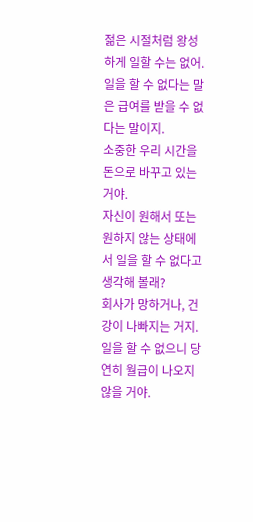젊은 시절처럼 왕성하게 일할 수는 없어.
일을 할 수 없다는 말은 급여를 받을 수 없다는 말이지.
소중한 우리 시간을 돈으로 바꾸고 있는 거야.
자신이 원해서 또는 원하지 않는 상태에서 일을 할 수 없다고 생각해 볼래?
회사가 망하거나, 건강이 나빠지는 거지.
일을 할 수 없으니 당연히 월급이 나오지 않을 거야.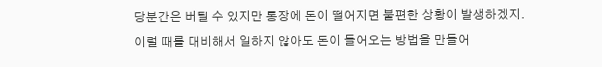당분간은 버틸 수 있지만 통장에 돈이 떨어지면 불편한 상황이 발생하겠지.
이럴 때를 대비해서 일하지 않아도 돈이 들어오는 방법을 만들어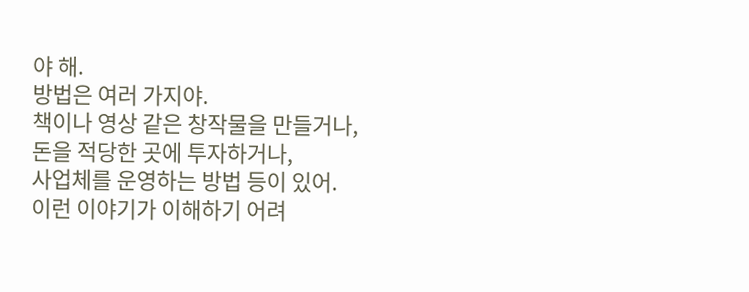야 해.
방법은 여러 가지야.
책이나 영상 같은 창작물을 만들거나,
돈을 적당한 곳에 투자하거나,
사업체를 운영하는 방법 등이 있어.
이런 이야기가 이해하기 어려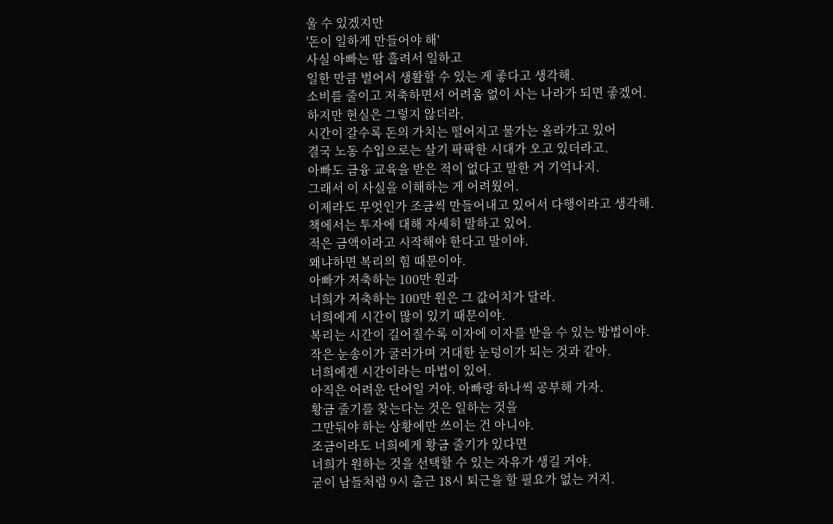울 수 있겠지만
'돈이 일하게 만들어야 해'
사실 아빠는 땀 흘려서 일하고
일한 만큼 벌어서 생활할 수 있는 게 좋다고 생각해.
소비를 줄이고 저축하면서 어려움 없이 사는 나라가 되면 좋겠어.
하지만 현실은 그렇지 않더라.
시간이 갈수록 돈의 가치는 떨어지고 물가는 올라가고 있어
결국 노동 수입으로는 살기 팍팍한 시대가 오고 있더라고.
아빠도 금융 교육을 받은 적이 없다고 말한 거 기억나지.
그래서 이 사실을 이해하는 게 어려웠어.
이제라도 무엇인가 조금씩 만들어내고 있어서 다행이라고 생각해.
책에서는 투자에 대해 자세히 말하고 있어.
적은 금액이라고 시작해야 한다고 말이야.
왜냐하면 복리의 힘 때문이야.
아빠가 저축하는 100만 원과
너희가 저축하는 100만 원은 그 값어치가 달라.
너희에게 시간이 많이 있기 때문이야.
복리는 시간이 길어질수록 이자에 이자를 받을 수 있는 방법이야.
작은 눈송이가 굴러가며 거대한 눈덩이가 되는 것과 같아.
너희에겐 시간이라는 마법이 있어.
아직은 어려운 단어일 거야. 아빠랑 하나씩 공부해 가자.
황금 줄기를 찾는다는 것은 일하는 것을
그만둬야 하는 상황에만 쓰이는 건 아니야.
조금이라도 너희에게 황금 줄기가 있다면
너희가 원하는 것을 선택할 수 있는 자유가 생길 거야.
굳이 남들처럼 9시 출근 18시 퇴근을 할 필요가 없는 거지.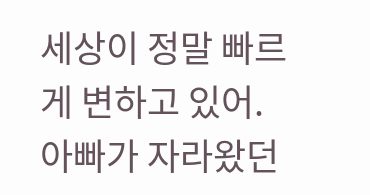세상이 정말 빠르게 변하고 있어.
아빠가 자라왔던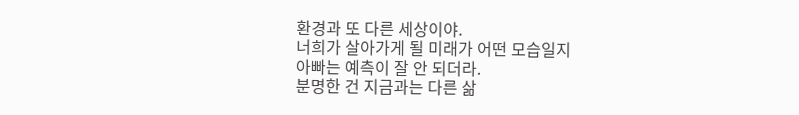환경과 또 다른 세상이야.
너희가 살아가게 될 미래가 어떤 모습일지
아빠는 예측이 잘 안 되더라.
분명한 건 지금과는 다른 삶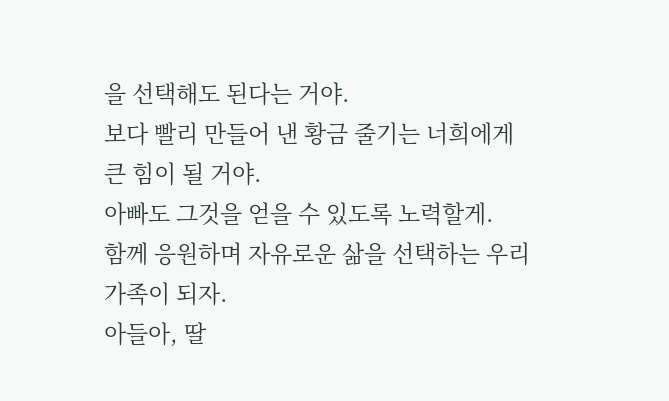을 선택해도 된다는 거야.
보다 빨리 만들어 낸 황금 줄기는 너희에게 큰 힘이 될 거야.
아빠도 그것을 얻을 수 있도록 노력할게.
함께 응원하며 자유로운 삶을 선택하는 우리 가족이 되자.
아들아, 딸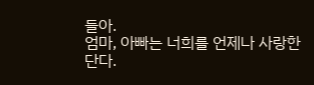들아.
엄마, 아빠는 너희를 언제나 사랑한단다.